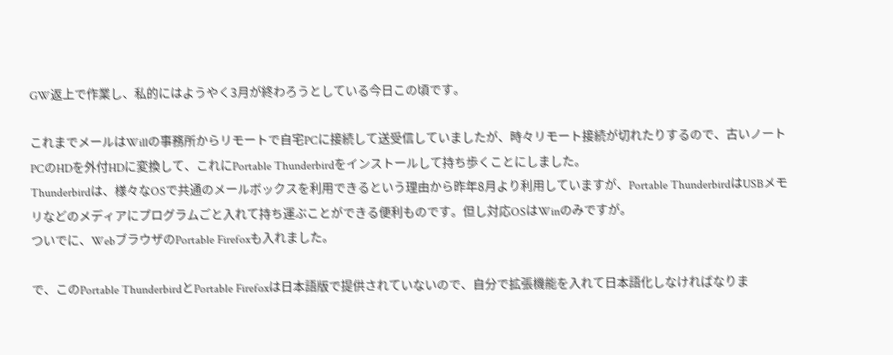GW返上で作業し、私的にはようやく3月が終わろうとしている今日この頃です。

これまでメールはWillの事務所からリモートで自宅PCに接続して送受信していましたが、時々リモート接続が切れたりするので、古いノートPCのHDを外付HDに変換して、これにPortable Thunderbirdをインストールして持ち歩くことにしました。
Thunderbirdは、様々なOSで共通のメールボックスを利用できるという理由から昨年8月より利用していますが、Portable ThunderbirdはUSBメモリなどのメディアにプログラムごと入れて持ち運ぶことができる便利ものです。但し対応OSはWinのみですが。
ついでに、WebブラウザのPortable Firefoxも入れました。

で、このPortable ThunderbirdとPortable Firefoxは日本語版で提供されていないので、自分で拡張機能を入れて日本語化しなければなりま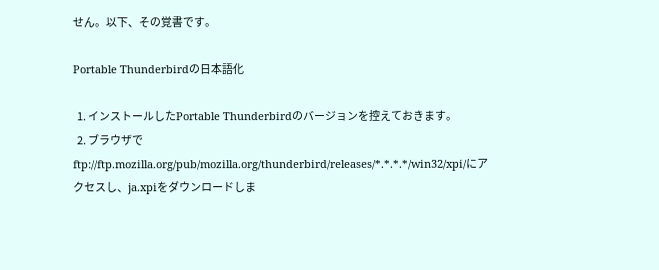せん。以下、その覚書です。

Portable Thunderbirdの日本語化

  1. インストールしたPortable Thunderbirdのバージョンを控えておきます。
  2. ブラウザでftp://ftp.mozilla.org/pub/mozilla.org/thunderbird/releases/*.*.*.*/win32/xpi/にアクセスし、ja.xpiをダウンロードしま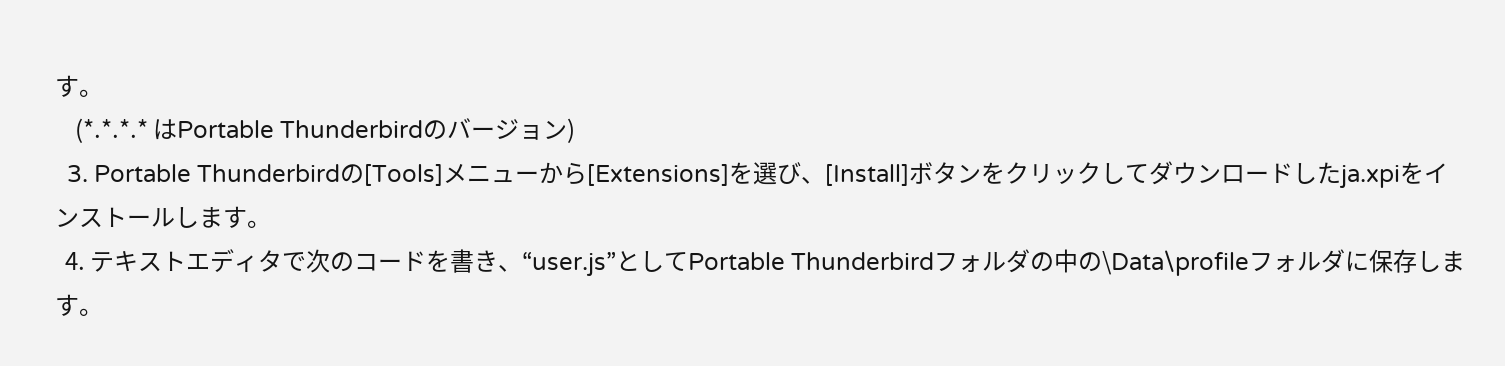す。
    (*.*.*.* はPortable Thunderbirdのバージョン)
  3. Portable Thunderbirdの[Tools]メニューから[Extensions]を選び、[Install]ボタンをクリックしてダウンロードしたja.xpiをインストールします。
  4. テキストエディタで次のコードを書き、“user.js”としてPortable Thunderbirdフォルダの中の\Data\profileフォルダに保存します。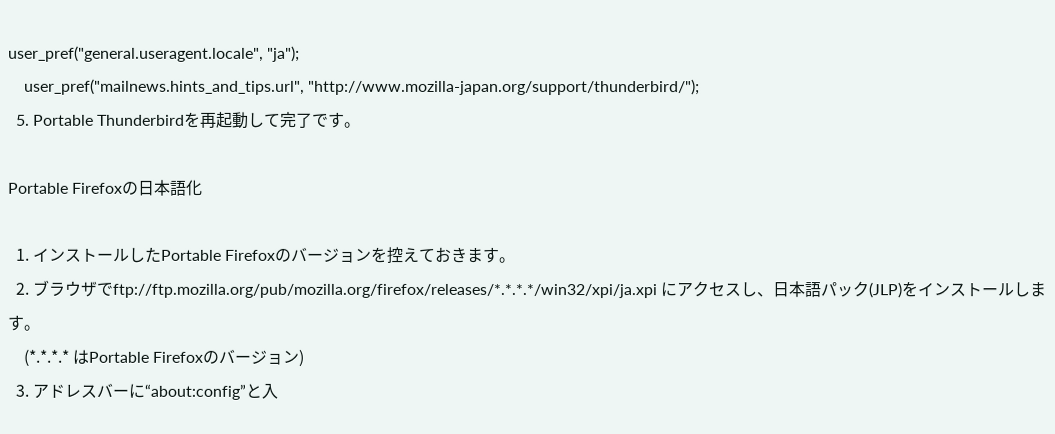user_pref("general.useragent.locale", "ja");
    user_pref("mailnews.hints_and_tips.url", "http://www.mozilla-japan.org/support/thunderbird/");
  5. Portable Thunderbirdを再起動して完了です。

Portable Firefoxの日本語化

  1. インストールしたPortable Firefoxのバージョンを控えておきます。
  2. ブラウザでftp://ftp.mozilla.org/pub/mozilla.org/firefox/releases/*.*.*.*/win32/xpi/ja.xpi にアクセスし、日本語パック(JLP)をインストールします。
    (*.*.*.* はPortable Firefoxのバージョン)
  3. アドレスバーに“about:config”と入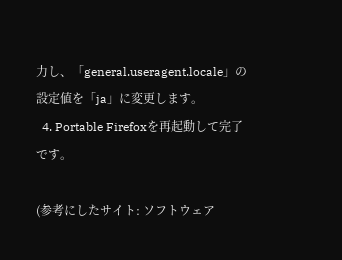力し、「general.useragent.locale」の設定値を「ja」に変更します。
  4. Portable Firefoxを再起動して完了です。

(参考にしたサイト: ソフトウェア